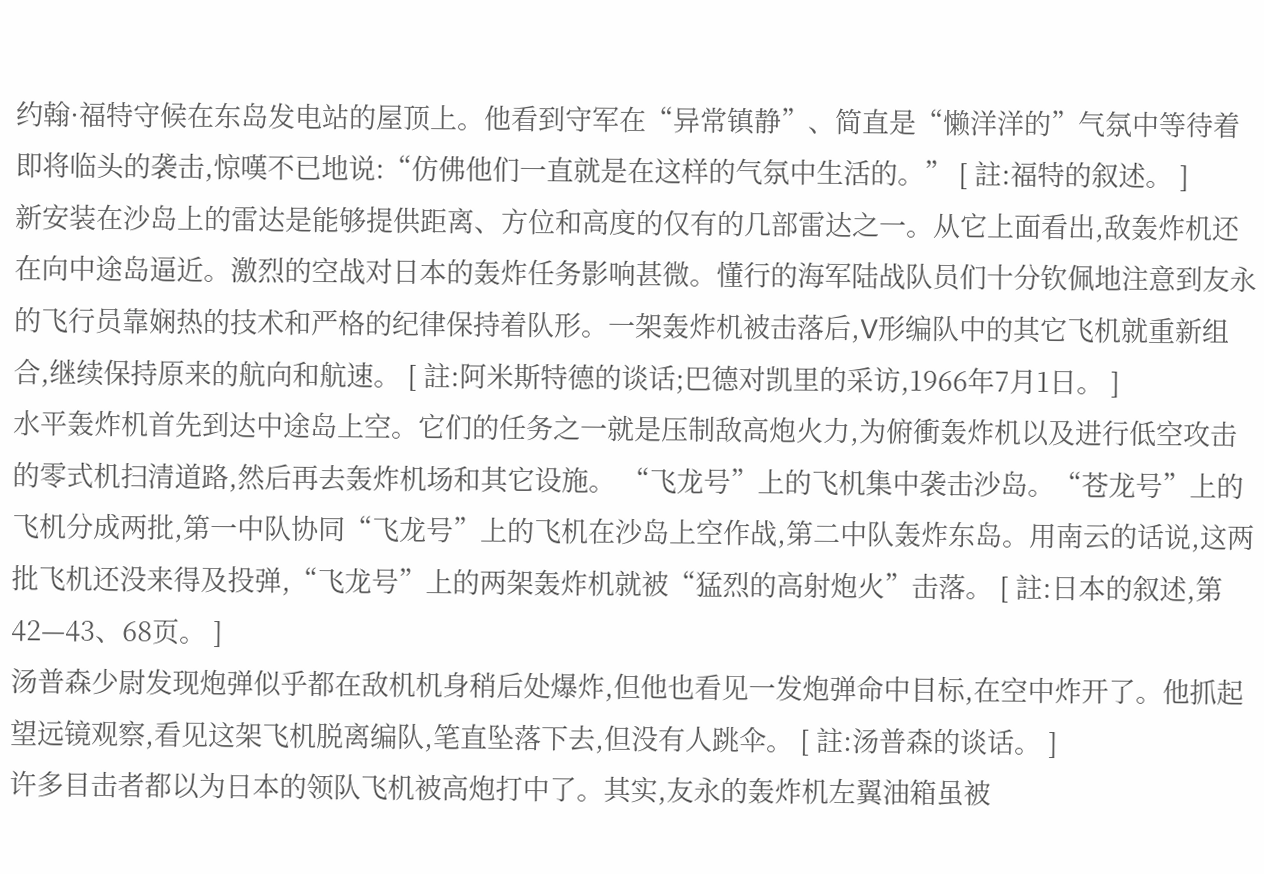约翰·福特守候在东岛发电站的屋顶上。他看到守军在“异常镇静”、简直是“懒洋洋的”气氛中等待着即将临头的袭击,惊嘆不已地说:“仿佛他们一直就是在这样的气氛中生活的。” [ 註:福特的叙述。 ]
新安装在沙岛上的雷达是能够提供距离、方位和高度的仅有的几部雷达之一。从它上面看出,敌轰炸机还在向中途岛逼近。激烈的空战对日本的轰炸任务影响甚微。懂行的海军陆战队员们十分钦佩地注意到友永的飞行员靠娴热的技术和严格的纪律保持着队形。一架轰炸机被击落后,V形编队中的其它飞机就重新组合,继续保持原来的航向和航速。 [ 註:阿米斯特德的谈话;巴德对凯里的采访,1966年7月1日。 ]
水平轰炸机首先到达中途岛上空。它们的任务之一就是压制敌高炮火力,为俯衝轰炸机以及进行低空攻击的零式机扫清道路,然后再去轰炸机场和其它设施。 “飞龙号”上的飞机集中袭击沙岛。“苍龙号”上的飞机分成两批,第一中队协同“飞龙号”上的飞机在沙岛上空作战,第二中队轰炸东岛。用南云的话说,这两批飞机还没来得及投弹,“飞龙号”上的两架轰炸机就被“猛烈的高射炮火”击落。 [ 註:日本的叙述,第42—43、68页。 ]
汤普森少尉发现炮弹似乎都在敌机机身稍后处爆炸,但他也看见一发炮弹命中目标,在空中炸开了。他抓起望远镜观察,看见这架飞机脱离编队,笔直坠落下去,但没有人跳伞。 [ 註:汤普森的谈话。 ]
许多目击者都以为日本的领队飞机被高炮打中了。其实,友永的轰炸机左翼油箱虽被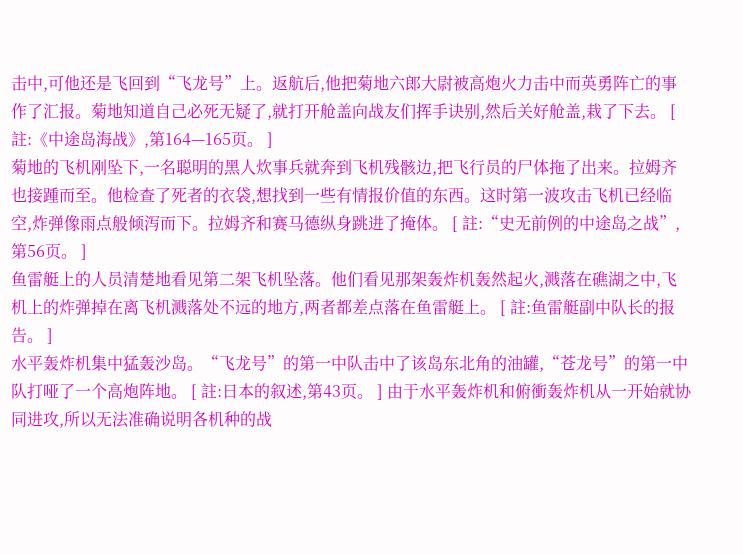击中,可他还是飞回到“飞龙号”上。返航后,他把菊地六郎大尉被高炮火力击中而英勇阵亡的事作了汇报。菊地知道自己必死无疑了,就打开舱盖向战友们挥手诀别,然后关好舱盖,栽了下去。 [ 註:《中途岛海战》,第164—165页。 ]
菊地的飞机刚坠下,一名聪明的黑人炊事兵就奔到飞机残骸边,把飞行员的尸体拖了出来。拉姆齐也接踵而至。他检查了死者的衣袋,想找到一些有情报价值的东西。这时第一波攻击飞机已经临空,炸弹像雨点般倾泻而下。拉姆齐和赛马德纵身跳进了掩体。 [ 註:“史无前例的中途岛之战”,第56页。 ]
鱼雷艇上的人员清楚地看见第二架飞机坠落。他们看见那架轰炸机轰然起火,溅落在礁湖之中,飞机上的炸弹掉在离飞机溅落处不远的地方,两者都差点落在鱼雷艇上。 [ 註:鱼雷艇副中队长的报告。 ]
水平轰炸机集中猛轰沙岛。“飞龙号”的第一中队击中了该岛东北角的油罐,“苍龙号”的第一中队打哑了一个高炮阵地。 [ 註:日本的叙述,第43页。 ] 由于水平轰炸机和俯衝轰炸机从一开始就协同进攻,所以无法准确说明各机种的战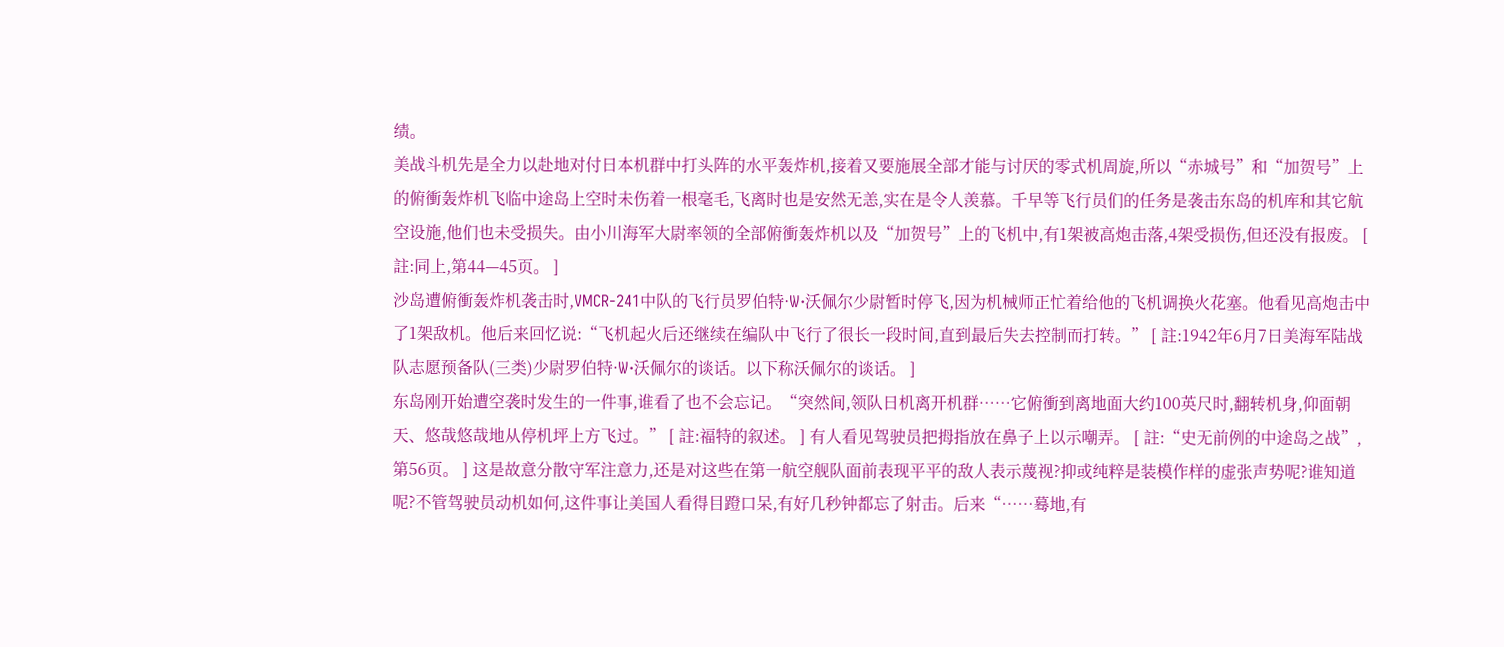绩。
美战斗机先是全力以赴地对付日本机群中打头阵的水平轰炸机,接着又要施展全部才能与讨厌的零式机周旋,所以“赤城号”和“加贺号”上的俯衝轰炸机飞临中途岛上空时未伤着一根毫毛,飞离时也是安然无恙,实在是令人羡慕。千早等飞行员们的任务是袭击东岛的机库和其它航空设施,他们也未受损失。由小川海军大尉率领的全部俯衝轰炸机以及“加贺号”上的飞机中,有1架被高炮击落,4架受损伤,但还没有报废。 [ 註:同上,第44—45页。 ]
沙岛遭俯衝轰炸机袭击时,VMCR-241中队的飞行员罗伯特·W·沃佩尔少尉暂时停飞,因为机械师正忙着给他的飞机调换火花塞。他看见高炮击中了1架敌机。他后来回忆说:“飞机起火后还继续在编队中飞行了很长一段时间,直到最后失去控制而打转。” [ 註:1942年6月7日美海军陆战队志愿预备队(三类)少尉罗伯特·W·沃佩尔的谈话。以下称沃佩尔的谈话。 ]
东岛刚开始遭空袭时发生的一件事,谁看了也不会忘记。“突然间,领队日机离开机群……它俯衝到离地面大约100英尺时,翻转机身,仰面朝天、悠哉悠哉地从停机坪上方飞过。” [ 註:福特的叙述。 ] 有人看见驾驶员把拇指放在鼻子上以示嘲弄。 [ 註:“史无前例的中途岛之战”,第56页。 ] 这是故意分散守军注意力,还是对这些在第一航空舰队面前表现平平的敌人表示蔑视?抑或纯粹是装模作样的虚张声势呢?谁知道呢?不管驾驶员动机如何,这件事让美国人看得目蹬口呆,有好几秒钟都忘了射击。后来“……蓦地,有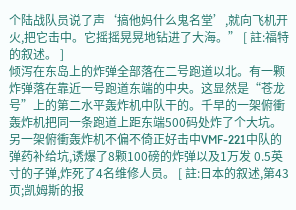个陆战队员说了声‘搞他妈什么鬼名堂’,就向飞机开火,把它击中。它摇摇晃晃地钻进了大海。” [ 註:福特的叙述。 ]
倾泻在东岛上的炸弹全部落在二号跑道以北。有一颗炸弹落在靠近一号跑道东端的中央。这显然是“苍龙号”上的第二水平轰炸机中队干的。千早的一架俯衝轰炸机把同一条跑道上距东端500码处炸了个大坑。另一架俯衝轰炸机不偏不倚正好击中VMF-221中队的弹药补给坑,诱爆了8颗100磅的炸弹以及1万发 0.5英寸的子弹,炸死了4名维修人员。 [ 註:日本的叙述,第43页;凯姆斯的报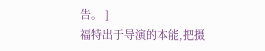告。 ]
福特出于导演的本能,把摄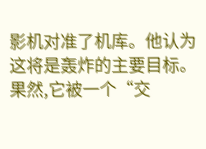影机对准了机库。他认为这将是轰炸的主要目标。果然,它被一个“交